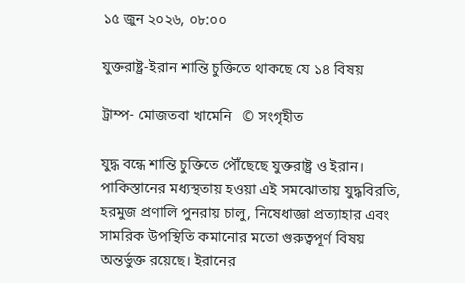১৫ জুন ২০২৬, ০৮:০০

যুক্তরাষ্ট্র-ইরান শান্তি চুক্তিতে থাকছে যে ১৪ বিষয়

ট্রাম্প- মোজতবা খামেনি   © সংগৃহীত

যুদ্ধ বন্ধে শান্তি চুক্তিতে পৌঁছেছে যুক্তরাষ্ট্র ও ইরান। পাকিস্তানের মধ্যস্থতায় হওয়া এই সমঝোতায় যুদ্ধবিরতি, হরমুজ প্রণালি পুনরায় চালু, নিষেধাজ্ঞা প্রত্যাহার এবং সামরিক উপস্থিতি কমানোর মতো গুরুত্বপূর্ণ বিষয় অন্তর্ভুক্ত রয়েছে। ইরানের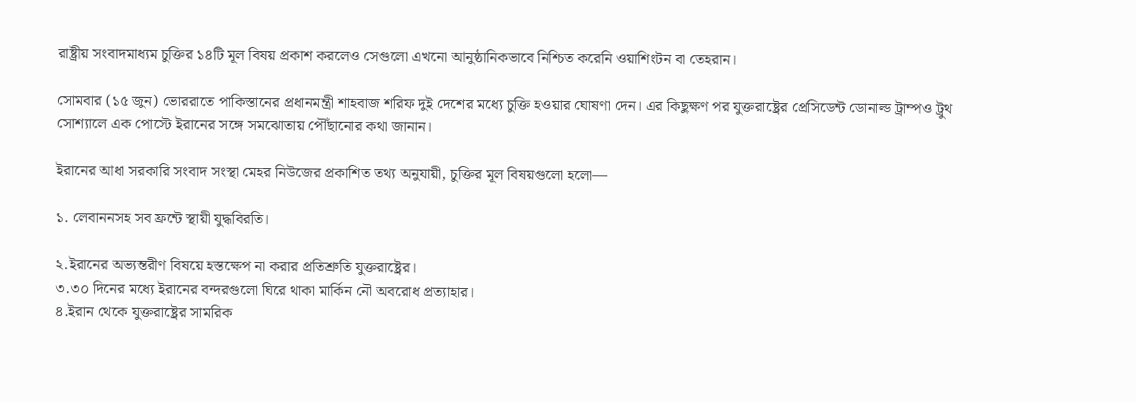রাষ্ট্রীয় সংবাদমাধ্যম চুক্তির ১৪টি মূল বিষয় প্রকাশ করলেও সেগুলো এখনো আনুষ্ঠানিকভাবে নিশ্চিত করেনি ওয়াশিংটন বা তেহরান।

সোমবার (১৫ জুন) ভোররাতে পাকিস্তানের প্রধানমন্ত্রী শাহবাজ শরিফ দুই দেশের মধ্যে চুক্তি হওয়ার ঘোষণা দেন। এর কিছুক্ষণ পর যুক্তরাষ্ট্রের প্রেসিডেন্ট ডোনাল্ড ট্রাম্পও ট্রুথ সোশ্যালে এক পোস্টে ইরানের সঙ্গে সমঝোতায় পৌঁছানোর কথা জানান।

ইরানের আধা সরকারি সংবাদ সংস্থা মেহর নিউজের প্রকাশিত তথ্য অনুযায়ী, চুক্তির মূল বিষয়গুলো হলো—

১. লেবাননসহ সব ফ্রন্টে স্থায়ী যুদ্ধবিরতি।

২.ইরানের অভ্যন্তরীণ বিষয়ে হস্তক্ষেপ না করার প্রতিশ্রুতি যুক্তরাষ্ট্রের।
৩.৩০ দিনের মধ্যে ইরানের বন্দরগুলো ঘিরে থাকা মার্কিন নৌ অবরোধ প্রত্যাহার।
৪.ইরান থেকে যুক্তরাষ্ট্রের সামরিক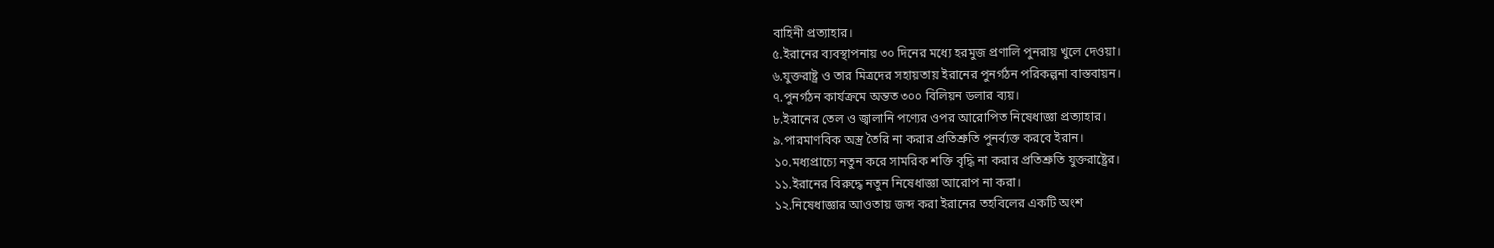বাহিনী প্রত্যাহার।
৫.ইরানের ব্যবস্থাপনায় ৩০ দিনের মধ্যে হরমুজ প্রণালি পুনরায় খুলে দেওয়া।
৬.যুক্তরাষ্ট্র ও তার মিত্রদের সহায়তায় ইরানের পুনর্গঠন পরিকল্পনা বাস্তবায়ন।
৭.পুনর্গঠন কার্যক্রমে অন্তত ৩০০ বিলিয়ন ডলার ব্যয়।
৮.ইরানের তেল ও জ্বালানি পণ্যের ওপর আরোপিত নিষেধাজ্ঞা প্রত্যাহার।
৯.পারমাণবিক অস্ত্র তৈরি না করার প্রতিশ্রুতি পুনর্ব্যক্ত করবে ইরান।
১০.মধ্যপ্রাচ্যে নতুন করে সামরিক শক্তি বৃদ্ধি না করার প্রতিশ্রুতি যুক্তরাষ্ট্রের।
১১.ইরানের বিরুদ্ধে নতুন নিষেধাজ্ঞা আরোপ না করা।
১২.নিষেধাজ্ঞার আওতায় জব্দ করা ইরানের তহবিলের একটি অংশ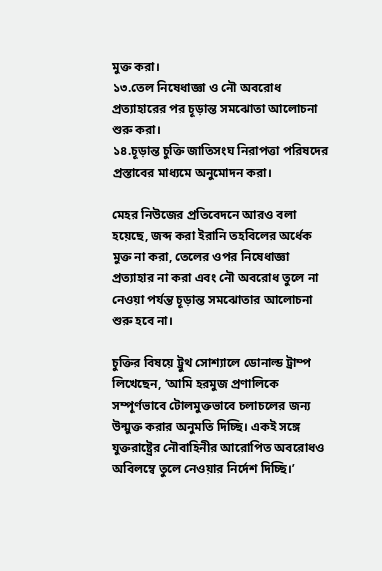মুক্ত করা।
১৩.তেল নিষেধাজ্ঞা ও নৌ অবরোধ প্রত্যাহারের পর চূড়ান্ত সমঝোতা আলোচনা শুরু করা।
১৪.চূড়ান্ত চুক্তি জাতিসংঘ নিরাপত্তা পরিষদের প্রস্তাবের মাধ্যমে অনুমোদন করা।

মেহর নিউজের প্রতিবেদনে আরও বলা হয়েছে, জব্দ করা ইরানি তহবিলের অর্ধেক মুক্ত না করা, তেলের ওপর নিষেধাজ্ঞা প্রত্যাহার না করা এবং নৌ অবরোধ তুলে না নেওয়া পর্যন্ত চূড়ান্ত সমঝোতার আলোচনা শুরু হবে না।

চুক্তির বিষয়ে ট্রুথ সোশ্যালে ডোনাল্ড ট্রাম্প লিখেছেন, ‘আমি হরমুজ প্রণালিকে সম্পূর্ণভাবে টোলমুক্তভাবে চলাচলের জন্য উন্মুক্ত করার অনুমতি দিচ্ছি। একই সঙ্গে যুক্তরাষ্ট্রের নৌবাহিনীর আরোপিত অবরোধও অবিলম্বে তুলে নেওয়ার নির্দেশ দিচ্ছি।’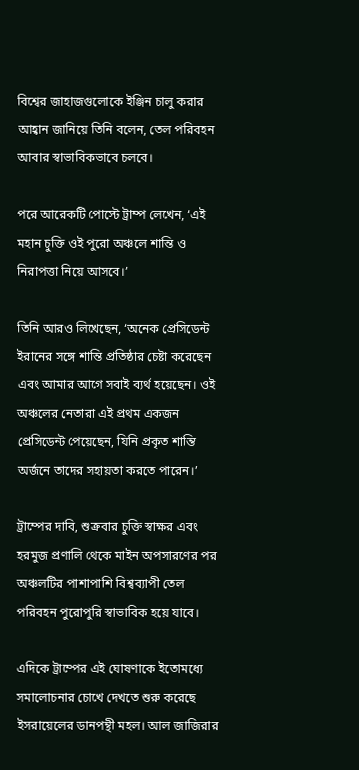বিশ্বের জাহাজগুলোকে ইঞ্জিন চালু করার আহ্বান জানিয়ে তিনি বলেন, তেল পরিবহন আবার স্বাভাবিকভাবে চলবে।

পরে আরেকটি পোস্টে ট্রাম্প লেখেন, ‘এই মহান চুক্তি ওই পুরো অঞ্চলে শান্তি ও নিরাপত্তা নিয়ে আসবে।’

তিনি আরও লিখেছেন, ‘অনেক প্রেসিডেন্ট ইরানের সঙ্গে শান্তি প্রতিষ্ঠার চেষ্টা করেছেন এবং আমার আগে সবাই ব্যর্থ হয়েছেন। ওই অঞ্চলের নেতারা এই প্রথম একজন প্রেসিডেন্ট পেয়েছেন, যিনি প্রকৃত শান্তি অর্জনে তাদের সহায়তা করতে পারেন।’

ট্রাম্পের দাবি, শুক্রবার চুক্তি স্বাক্ষর এবং হরমুজ প্রণালি থেকে মাইন অপসারণের পর অঞ্চলটির পাশাপাশি বিশ্বব্যাপী তেল পরিবহন পুরোপুরি স্বাভাবিক হয়ে যাবে।

এদিকে ট্রাম্পের এই ঘোষণাকে ইতোমধ্যে সমালোচনার চোখে দেখতে শুরু করেছে ইসরায়েলের ডানপন্থী মহল। আল জাজিরার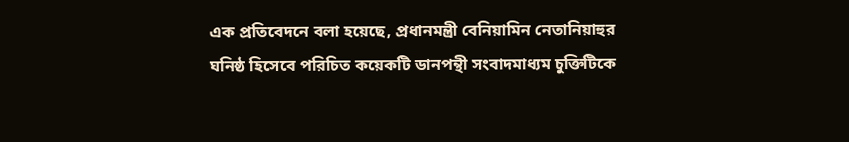এক প্রতিবেদনে বলা হয়েছে, প্রধানমন্ত্রী বেনিয়ামিন নেতানিয়াহুর ঘনিষ্ঠ হিসেবে পরিচিত কয়েকটি ডানপন্থী সংবাদমাধ্যম চুক্তিটিকে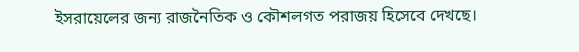ইসরায়েলের জন্য রাজনৈতিক ও কৌশলগত পরাজয় হিসেবে দেখছে।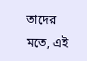তাদের মতে, এই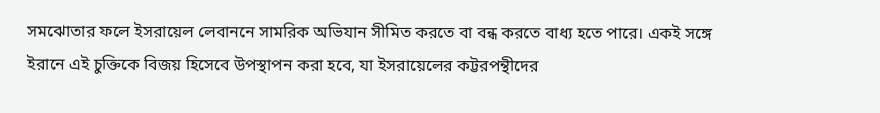সমঝোতার ফলে ইসরায়েল লেবাননে সামরিক অভিযান সীমিত করতে বা বন্ধ করতে বাধ্য হতে পারে। একই সঙ্গে ইরানে এই চুক্তিকে বিজয় হিসেবে উপস্থাপন করা হবে, যা ইসরায়েলের কট্টরপন্থীদের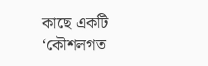কাছে একটি ‘কৌশলগত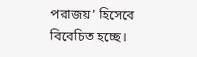পরাজয়’ হিসেবে বিবেচিত হচ্ছে।